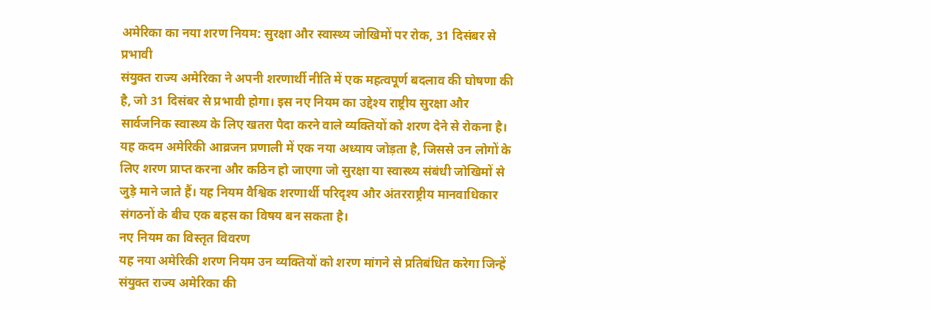अमेरिका का नया शरण नियम: सुरक्षा और स्वास्थ्य जोखिमों पर रोक, 31 दिसंबर से प्रभावी
संयुक्त राज्य अमेरिका ने अपनी शरणार्थी नीति में एक महत्वपूर्ण बदलाव की घोषणा की है, जो 31 दिसंबर से प्रभावी होगा। इस नए नियम का उद्देश्य राष्ट्रीय सुरक्षा और सार्वजनिक स्वास्थ्य के लिए खतरा पैदा करने वाले व्यक्तियों को शरण देने से रोकना है। यह कदम अमेरिकी आव्रजन प्रणाली में एक नया अध्याय जोड़ता है, जिससे उन लोगों के लिए शरण प्राप्त करना और कठिन हो जाएगा जो सुरक्षा या स्वास्थ्य संबंधी जोखिमों से जुड़े माने जाते हैं। यह नियम वैश्विक शरणार्थी परिदृश्य और अंतरराष्ट्रीय मानवाधिकार संगठनों के बीच एक बहस का विषय बन सकता है।
नए नियम का विस्तृत विवरण
यह नया अमेरिकी शरण नियम उन व्यक्तियों को शरण मांगने से प्रतिबंधित करेगा जिन्हें संयुक्त राज्य अमेरिका की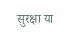सुरक्षा या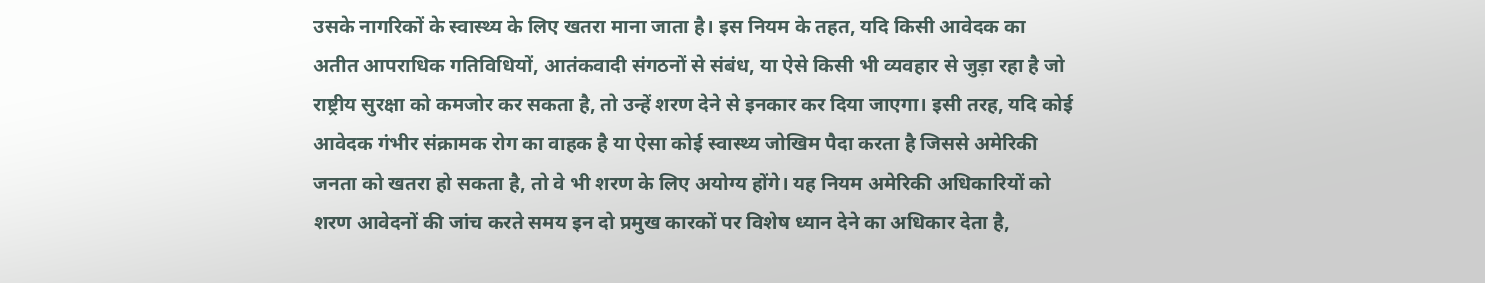उसके नागरिकों के स्वास्थ्य के लिए खतरा माना जाता है। इस नियम के तहत, यदि किसी आवेदक का अतीत आपराधिक गतिविधियों, आतंकवादी संगठनों से संबंध, या ऐसे किसी भी व्यवहार से जुड़ा रहा है जो राष्ट्रीय सुरक्षा को कमजोर कर सकता है, तो उन्हें शरण देने से इनकार कर दिया जाएगा। इसी तरह, यदि कोई आवेदक गंभीर संक्रामक रोग का वाहक है या ऐसा कोई स्वास्थ्य जोखिम पैदा करता है जिससे अमेरिकी जनता को खतरा हो सकता है, तो वे भी शरण के लिए अयोग्य होंगे। यह नियम अमेरिकी अधिकारियों को शरण आवेदनों की जांच करते समय इन दो प्रमुख कारकों पर विशेष ध्यान देने का अधिकार देता है,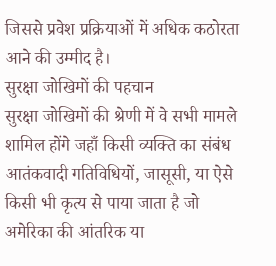जिससे प्रवेश प्रक्रियाओं में अधिक कठोरता आने की उम्मीद है।
सुरक्षा जोखिमों की पहचान
सुरक्षा जोखिमों की श्रेणी में वे सभी मामले शामिल होंगे जहाँ किसी व्यक्ति का संबंध आतंकवादी गतिविधियों, जासूसी, या ऐसे किसी भी कृत्य से पाया जाता है जो अमेरिका की आंतरिक या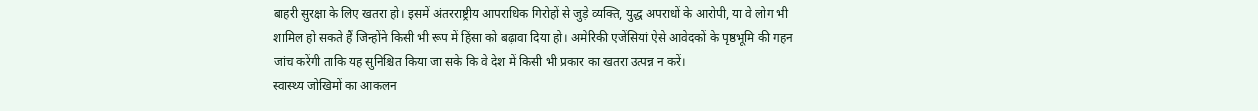बाहरी सुरक्षा के लिए खतरा हो। इसमें अंतरराष्ट्रीय आपराधिक गिरोहों से जुड़े व्यक्ति, युद्ध अपराधों के आरोपी, या वे लोग भी शामिल हो सकते हैं जिन्होंने किसी भी रूप में हिंसा को बढ़ावा दिया हो। अमेरिकी एजेंसियां ऐसे आवेदकों के पृष्ठभूमि की गहन जांच करेंगी ताकि यह सुनिश्चित किया जा सके कि वे देश में किसी भी प्रकार का खतरा उत्पन्न न करें।
स्वास्थ्य जोखिमों का आकलन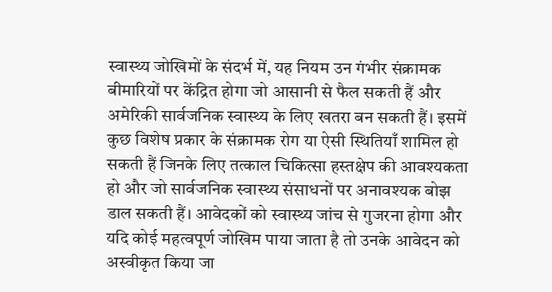स्वास्थ्य जोखिमों के संदर्भ में, यह नियम उन गंभीर संक्रामक बीमारियों पर केंद्रित होगा जो आसानी से फैल सकती हैं और अमेरिकी सार्वजनिक स्वास्थ्य के लिए खतरा बन सकती हैं। इसमें कुछ विशेष प्रकार के संक्रामक रोग या ऐसी स्थितियाँ शामिल हो सकती हैं जिनके लिए तत्काल चिकित्सा हस्तक्षेप की आवश्यकता हो और जो सार्वजनिक स्वास्थ्य संसाधनों पर अनावश्यक बोझ डाल सकती हैं। आवेदकों को स्वास्थ्य जांच से गुजरना होगा और यदि कोई महत्वपूर्ण जोखिम पाया जाता है तो उनके आवेदन को अस्वीकृत किया जा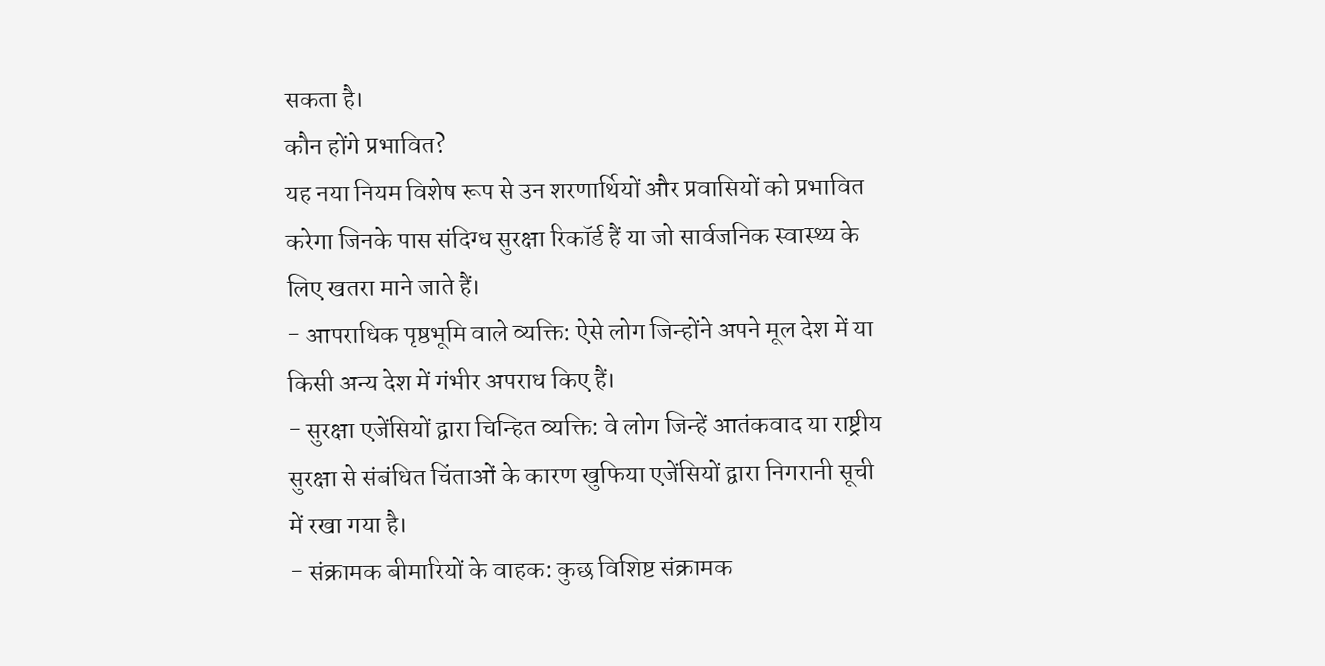सकता है।
कौन होंगे प्रभावित?
यह नया नियम विशेष रूप से उन शरणार्थियों और प्रवासियों को प्रभावित करेगा जिनके पास संदिग्ध सुरक्षा रिकॉर्ड हैं या जो सार्वजनिक स्वास्थ्य के लिए खतरा माने जाते हैं।
- आपराधिक पृष्ठभूमि वाले व्यक्ति: ऐसे लोग जिन्होंने अपने मूल देश में या किसी अन्य देश में गंभीर अपराध किए हैं।
- सुरक्षा एजेंसियों द्वारा चिन्हित व्यक्ति: वे लोग जिन्हें आतंकवाद या राष्ट्रीय सुरक्षा से संबंधित चिंताओं के कारण खुफिया एजेंसियों द्वारा निगरानी सूची में रखा गया है।
- संक्रामक बीमारियों के वाहक: कुछ विशिष्ट संक्रामक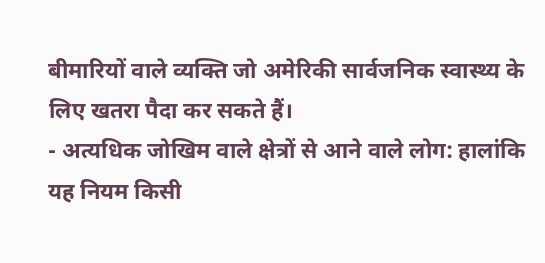बीमारियों वाले व्यक्ति जो अमेरिकी सार्वजनिक स्वास्थ्य के लिए खतरा पैदा कर सकते हैं।
- अत्यधिक जोखिम वाले क्षेत्रों से आने वाले लोग: हालांकि यह नियम किसी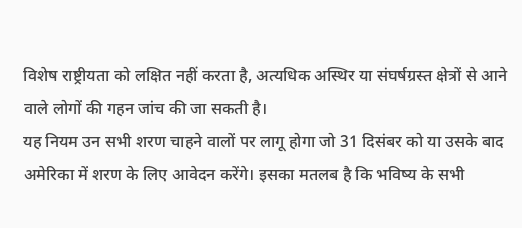विशेष राष्ट्रीयता को लक्षित नहीं करता है, अत्यधिक अस्थिर या संघर्षग्रस्त क्षेत्रों से आने वाले लोगों की गहन जांच की जा सकती है।
यह नियम उन सभी शरण चाहने वालों पर लागू होगा जो 31 दिसंबर को या उसके बाद अमेरिका में शरण के लिए आवेदन करेंगे। इसका मतलब है कि भविष्य के सभी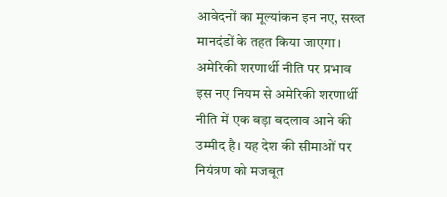आवेदनों का मूल्यांकन इन नए, सख्त मानदंडों के तहत किया जाएगा।
अमेरिकी शरणार्थी नीति पर प्रभाव
इस नए नियम से अमेरिकी शरणार्थी नीति में एक बड़ा बदलाव आने की उम्मीद है। यह देश की सीमाओं पर नियंत्रण को मजबूत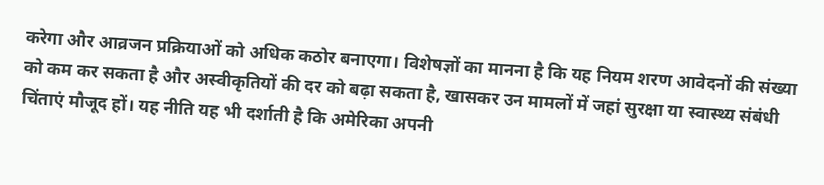करेगा और आव्रजन प्रक्रियाओं को अधिक कठोर बनाएगा। विशेषज्ञों का मानना है कि यह नियम शरण आवेदनों की संख्या को कम कर सकता है और अस्वीकृतियों की दर को बढ़ा सकता है, खासकर उन मामलों में जहां सुरक्षा या स्वास्थ्य संबंधी चिंताएं मौजूद हों। यह नीति यह भी दर्शाती है कि अमेरिका अपनी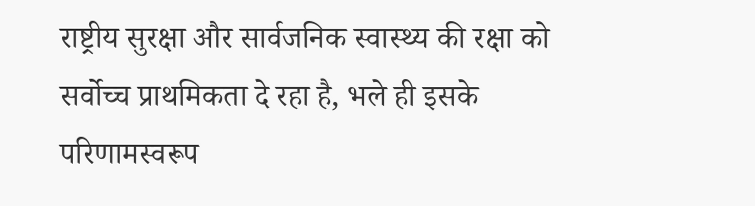राष्ट्रीय सुरक्षा और सार्वजनिक स्वास्थ्य की रक्षा को सर्वोच्च प्राथमिकता दे रहा है, भले ही इसके परिणामस्वरूप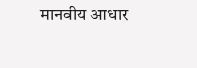मानवीय आधार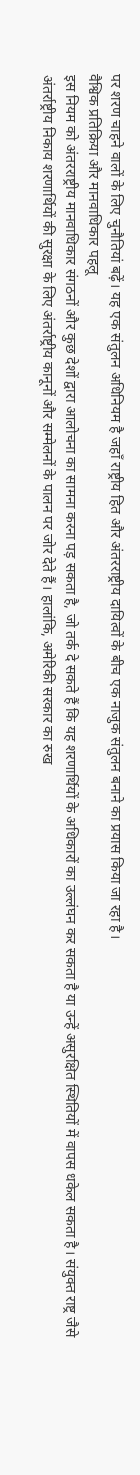पर शरण चाहने वालों के लिए चुनौतियां बढ़ें। यह एक संतुलन अधिनियम है जहाँ राष्ट्रीय हित और अंतरराष्ट्रीय दायित्वों के बीच एक नाजुक संतुलन बनाने का प्रयास किया जा रहा है।
वैश्विक प्रतिक्रिया और मानवाधिकार पहलू
इस नियम को अंतरराष्ट्रीय मानवाधिकार संगठनों और कुछ देशों द्वारा आलोचना का सामना करना पड़ सकता है, जो तर्क दे सकते हैं कि यह शरणार्थियों के अधिकारों का उल्लंघन कर सकता है या उन्हें असुरक्षित स्थितियों में वापस धकेल सकता है। संयुक्त राष्ट्र जैसे अंतर्राष्ट्रीय निकाय शरणार्थियों की सुरक्षा के लिए अंतर्राष्ट्रीय कानूनों और सम्मेलनों के पालन पर जोर देते हैं। हालांकि, अमेरिकी सरकार का रुख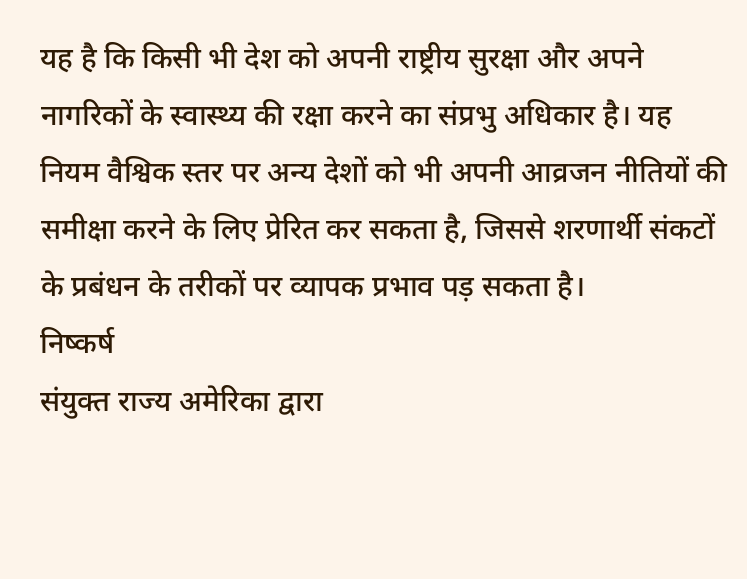यह है कि किसी भी देश को अपनी राष्ट्रीय सुरक्षा और अपने नागरिकों के स्वास्थ्य की रक्षा करने का संप्रभु अधिकार है। यह नियम वैश्विक स्तर पर अन्य देशों को भी अपनी आव्रजन नीतियों की समीक्षा करने के लिए प्रेरित कर सकता है, जिससे शरणार्थी संकटों के प्रबंधन के तरीकों पर व्यापक प्रभाव पड़ सकता है।
निष्कर्ष
संयुक्त राज्य अमेरिका द्वारा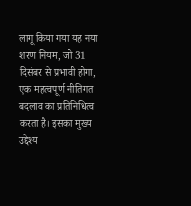लागू किया गया यह नया शरण नियम, जो 31 दिसंबर से प्रभावी होगा, एक महत्वपूर्ण नीतिगत बदलाव का प्रतिनिधित्व करता है। इसका मुख्य उद्देश्य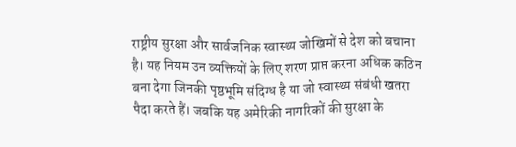राष्ट्रीय सुरक्षा और सार्वजनिक स्वास्थ्य जोखिमों से देश को बचाना है। यह नियम उन व्यक्तियों के लिए शरण प्राप्त करना अधिक कठिन बना देगा जिनकी पृष्ठभूमि संदिग्ध है या जो स्वास्थ्य संबंधी खतरा पैदा करते हैं। जबकि यह अमेरिकी नागरिकों की सुरक्षा के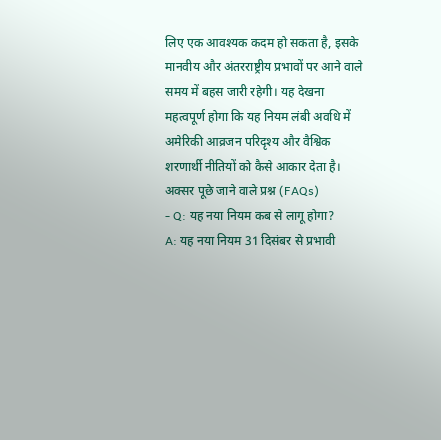लिए एक आवश्यक कदम हो सकता है, इसके मानवीय और अंतरराष्ट्रीय प्रभावों पर आने वाले समय में बहस जारी रहेगी। यह देखना महत्वपूर्ण होगा कि यह नियम लंबी अवधि में अमेरिकी आव्रजन परिदृश्य और वैश्विक शरणार्थी नीतियों को कैसे आकार देता है।
अक्सर पूछे जाने वाले प्रश्न (FAQs)
- Q: यह नया नियम कब से लागू होगा?
A: यह नया नियम 31 दिसंबर से प्रभावी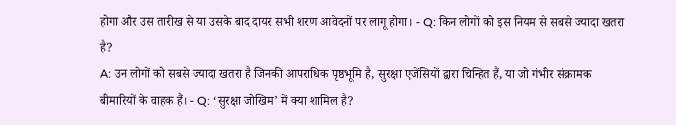होगा और उस तारीख से या उसके बाद दायर सभी शरण आवेदनों पर लागू होगा। - Q: किन लोगों को इस नियम से सबसे ज्यादा खतरा है?
A: उन लोगों को सबसे ज्यादा खतरा है जिनकी आपराधिक पृष्ठभूमि है, सुरक्षा एजेंसियों द्वारा चिन्हित हैं, या जो गंभीर संक्रामक बीमारियों के वाहक हैं। - Q: ‘सुरक्षा जोखिम’ में क्या शामिल है?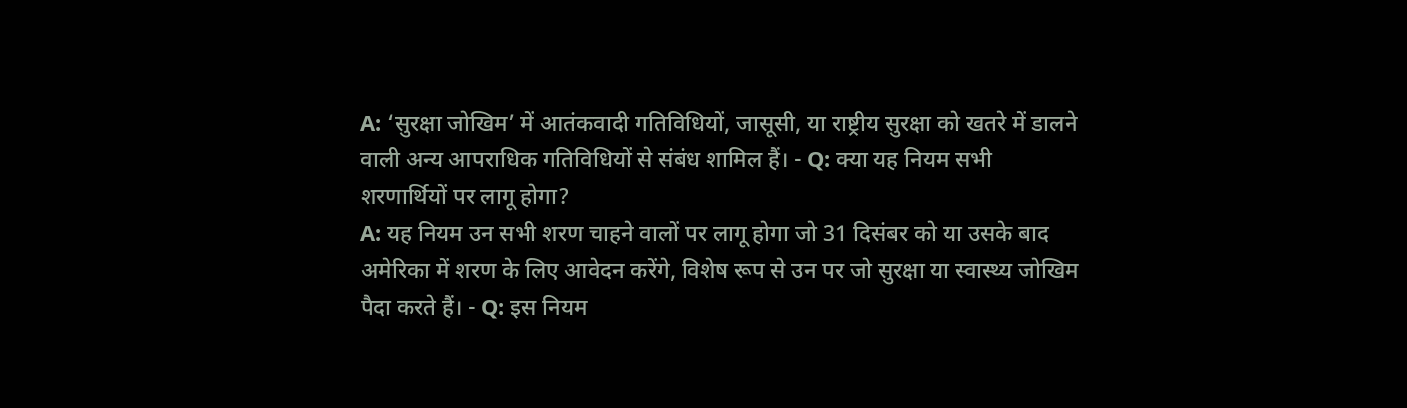A: ‘सुरक्षा जोखिम’ में आतंकवादी गतिविधियों, जासूसी, या राष्ट्रीय सुरक्षा को खतरे में डालने वाली अन्य आपराधिक गतिविधियों से संबंध शामिल हैं। - Q: क्या यह नियम सभी शरणार्थियों पर लागू होगा?
A: यह नियम उन सभी शरण चाहने वालों पर लागू होगा जो 31 दिसंबर को या उसके बाद अमेरिका में शरण के लिए आवेदन करेंगे, विशेष रूप से उन पर जो सुरक्षा या स्वास्थ्य जोखिम पैदा करते हैं। - Q: इस नियम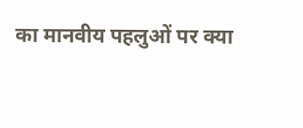का मानवीय पहलुओं पर क्या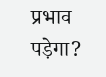प्रभाव पड़ेगा?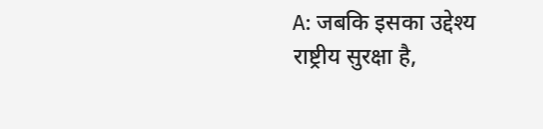A: जबकि इसका उद्देश्य राष्ट्रीय सुरक्षा है,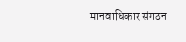मानवाधिकार संगठन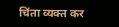चिंता व्यक्त कर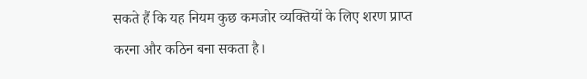सकते हैं कि यह नियम कुछ कमजोर व्यक्तियों के लिए शरण प्राप्त करना और कठिन बना सकता है।